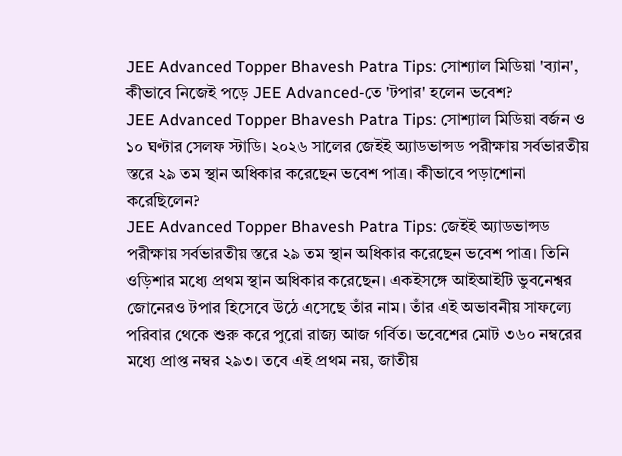JEE Advanced Topper Bhavesh Patra Tips: সোশ্যাল মিডিয়া 'ব্যান', কীভাবে নিজেই পড়ে JEE Advanced-তে 'টপার' হলেন ভবেশ?
JEE Advanced Topper Bhavesh Patra Tips: সোশ্যাল মিডিয়া বর্জন ও ১০ ঘণ্টার সেলফ স্টাডি। ২০২৬ সালের জেইই অ্যাডভান্সড পরীক্ষায় সর্বভারতীয় স্তরে ২৯ তম স্থান অধিকার করেছেন ভবেশ পাত্র। কীভাবে পড়াশোনা করেছিলেন?
JEE Advanced Topper Bhavesh Patra Tips: জেইই অ্যাডভান্সড পরীক্ষায় সর্বভারতীয় স্তরে ২৯ তম স্থান অধিকার করেছেন ভবেশ পাত্র। তিনি ওড়িশার মধ্যে প্রথম স্থান অধিকার করেছেন। একইসঙ্গে আইআইটি ভুবনেশ্বর জোনেরও টপার হিসেবে উঠে এসেছে তাঁর নাম। তাঁর এই অভাবনীয় সাফল্যে পরিবার থেকে শুরু করে পুরো রাজ্য আজ গর্বিত। ভবেশের মোট ৩৬০ নম্বরের মধ্যে প্রাপ্ত নম্বর ২৯৩। তবে এই প্রথম নয়, জাতীয়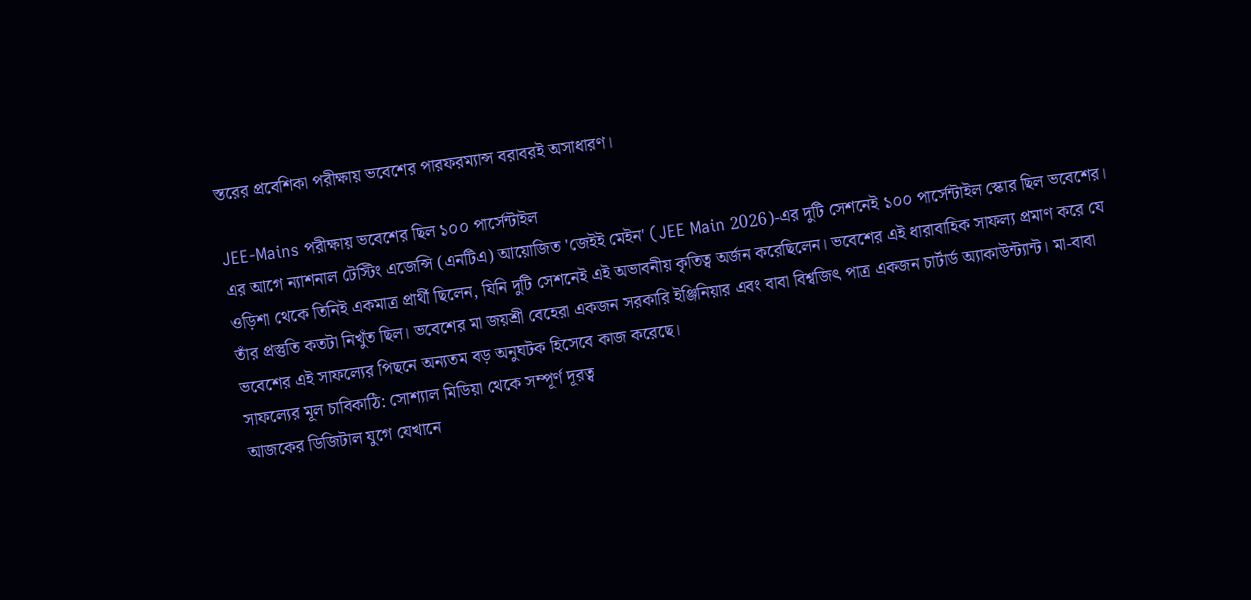স্তরের প্রবেশিকা পরীক্ষায় ভবেশের পারফরম্যান্স বরাবরই অসাধারণ।

JEE-Mains পরীক্ষায় ভবেশের ছিল ১০০ পার্সেন্টাইল
এর আগে ন্যাশনাল টেস্টিং এজেন্সি (এনটিএ) আয়োজিত 'জেইই মেইন' (JEE Main 2026)-এর দুটি সেশনেই ১০০ পার্সেন্টাইল স্কোর ছিল ভবেশের। ওড়িশা থেকে তিনিই একমাত্র প্রার্থী ছিলেন, যিনি দুটি সেশনেই এই অভাবনীয় কৃতিত্ব অর্জন করেছিলেন। ভবেশের এই ধারাবাহিক সাফল্য প্রমাণ করে যে তাঁর প্রস্তুতি কতটা নিখুঁত ছিল। ভবেশের মা জয়শ্রী বেহেরা একজন সরকারি ইঞ্জিনিয়ার এবং বাবা বিশ্বজিৎ পাত্র একজন চার্টার্ড অ্যাকাউন্ট্যান্ট। মা-বাবা ভবেশের এই সাফল্যের পিছনে অন্যতম বড় অনুঘটক হিসেবে কাজ করেছে।
সাফল্যের মূল চাবিকাঠি: সোশ্যাল মিডিয়া থেকে সম্পূর্ণ দূরত্ব
আজকের ডিজিটাল যুগে যেখানে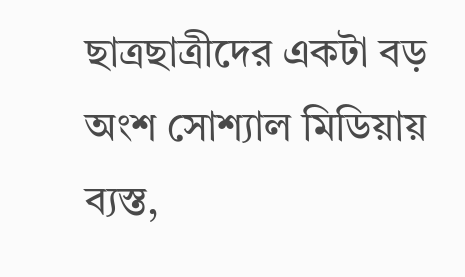ছাত্রছাত্রীদের একটা বড় অংশ সোশ্যাল মিডিয়ায় ব্যস্ত,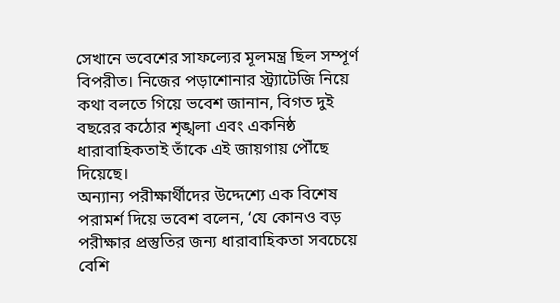সেখানে ভবেশের সাফল্যের মূলমন্ত্র ছিল সম্পূর্ণ বিপরীত। নিজের পড়াশোনার স্ট্র্যাটেজি নিয়ে কথা বলতে গিয়ে ভবেশ জানান, বিগত দুই বছরের কঠোর শৃঙ্খলা এবং একনিষ্ঠ ধারাবাহিকতাই তাঁকে এই জায়গায় পৌঁছে দিয়েছে।
অন্যান্য পরীক্ষার্থীদের উদ্দেশ্যে এক বিশেষ পরামর্শ দিয়ে ভবেশ বলেন, ‘যে কোনও বড় পরীক্ষার প্রস্তুতির জন্য ধারাবাহিকতা সবচেয়ে বেশি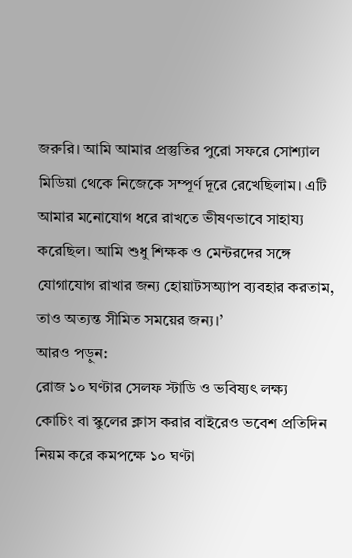জরুরি। আমি আমার প্রস্তুতির পুরো সফরে সোশ্যাল মিডিয়া থেকে নিজেকে সম্পূর্ণ দূরে রেখেছিলাম। এটি আমার মনোযোগ ধরে রাখতে ভীষণভাবে সাহায্য করেছিল। আমি শুধু শিক্ষক ও মেন্টরদের সঙ্গে যোগাযোগ রাখার জন্য হোয়াটসঅ্যাপ ব্যবহার করতাম, তাও অত্যন্ত সীমিত সময়ের জন্য।’
আরও পড়ুন:
রোজ ১০ ঘণ্টার সেলফ স্টাডি ও ভবিষ্যৎ লক্ষ্য
কোচিং বা স্কুলের ক্লাস করার বাইরেও ভবেশ প্রতিদিন নিয়ম করে কমপক্ষে ১০ ঘণ্টা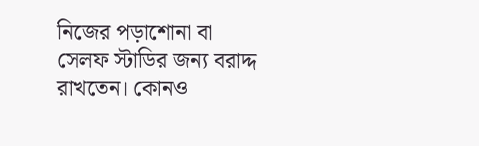নিজের পড়াশোনা বা সেলফ স্টাডির জন্য বরাদ্দ রাখতেন। কোনও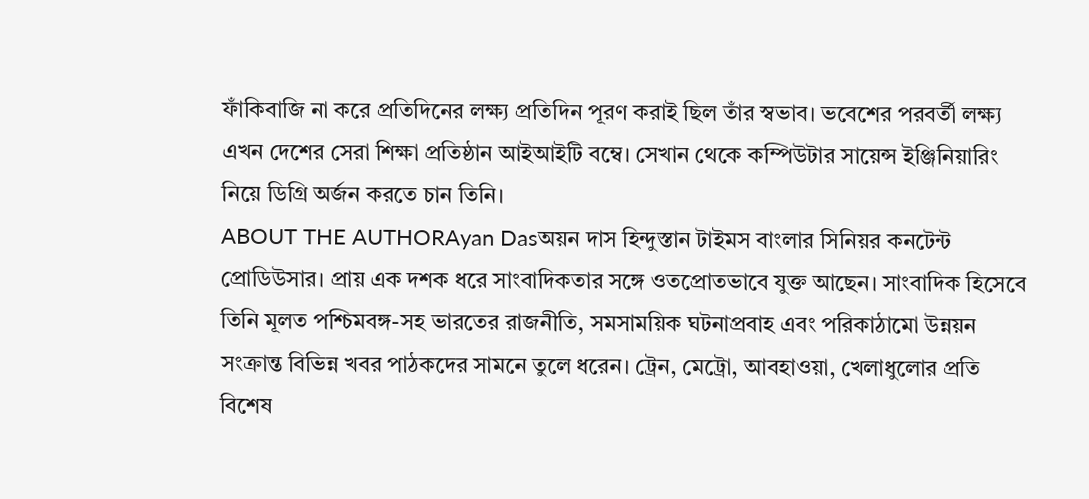ফাঁকিবাজি না করে প্রতিদিনের লক্ষ্য প্রতিদিন পূরণ করাই ছিল তাঁর স্বভাব। ভবেশের পরবর্তী লক্ষ্য এখন দেশের সেরা শিক্ষা প্রতিষ্ঠান আইআইটি বম্বে। সেখান থেকে কম্পিউটার সায়েন্স ইঞ্জিনিয়ারিং নিয়ে ডিগ্রি অর্জন করতে চান তিনি।
ABOUT THE AUTHORAyan Dasঅয়ন দাস হিন্দুস্তান টাইমস বাংলার সিনিয়র কনটেন্ট প্রোডিউসার। প্রায় এক দশক ধরে সাংবাদিকতার সঙ্গে ওতপ্রোতভাবে যুক্ত আছেন। সাংবাদিক হিসেবে তিনি মূলত পশ্চিমবঙ্গ-সহ ভারতের রাজনীতি, সমসাময়িক ঘটনাপ্রবাহ এবং পরিকাঠামো উন্নয়ন সংক্রান্ত বিভিন্ন খবর পাঠকদের সামনে তুলে ধরেন। ট্রেন, মেট্রো, আবহাওয়া, খেলাধুলোর প্রতি বিশেষ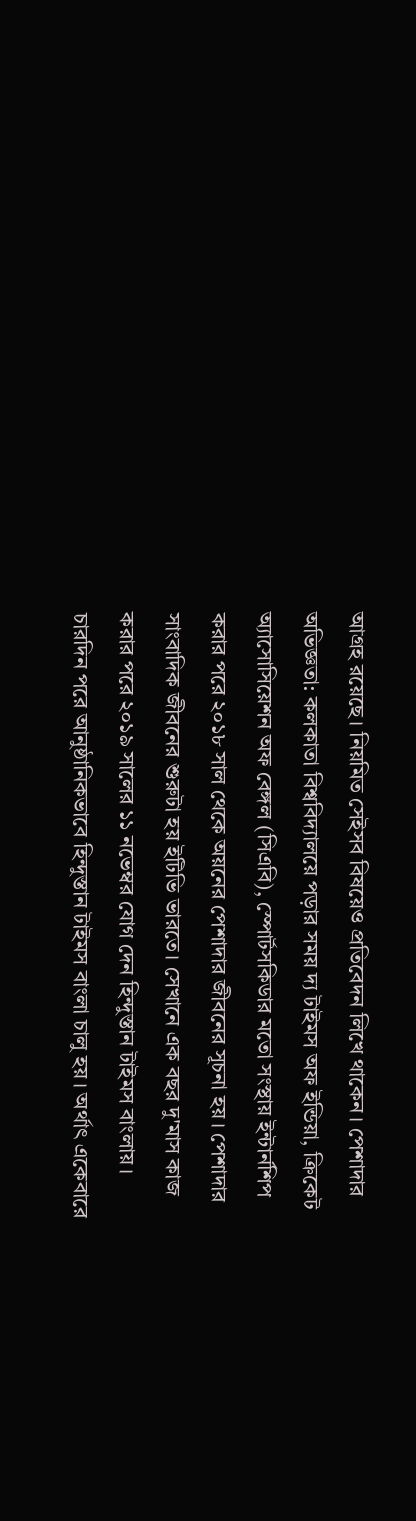আগ্রহ রয়েছে। নিয়মিত সেইসব বিষয়েও প্রতিবেদন লিখে থাকেন। পেশাদার অভিজ্ঞতা: কলকাতা বিশ্ববিদ্যালয়ে পড়ার সময় দ্য টাইমস অফ ইন্ডিয়া, ক্রিকেট অ্যাসোসিয়েশন অফ বেঙ্গল (সিএবি), স্পোর্টসকিডার মতো সংস্থায় ইন্টার্নশিপ করার পরে ২০১৮ সাল থেকে অয়নের পেশাদার জীবনের সূচনা হয়। পেশাদার সাংবাদিক জীবনের শুরুটা হয় ইটিভি ভারতে। সেখানে এক বছর দু'মাস কাজ করার পরে ২০১৯ সালের ১১ নভেম্বর যোগ দেন হিন্দুস্তান টাইমস বাংলায়। চারদিন পরে আনুষ্ঠানিকভাবে হিন্দুস্তান টাইমস বাংলা চালু হয়। অর্থাৎ একেবারে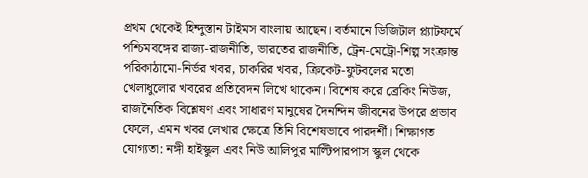প্রথম থেকেই হিন্দুস্তান টাইমস বাংলায় আছেন। বর্তমানে ডিজিটাল প্ল্যাটফর্মে পশ্চিমবঙ্গের রাজ্য-রাজনীতি, ভারতের রাজনীতি, ট্রেন-মেট্রো-শিল্প সংক্রান্ত পরিকাঠামো-নির্ভর খবর, চাকরির খবর, ক্রিকেট-ফুটবলের মতো খেলাধুলোর খবরের প্রতিবেদন লিখে থাকেন। বিশেষ করে ব্রেকিং নিউজ, রাজনৈতিক বিশ্লেষণ এবং সাধারণ মানুষের দৈনন্দিন জীবনের উপরে প্রভাব ফেলে, এমন খবর লেখার ক্ষেত্রে তিনি বিশেষভাবে পারদর্শী। শিক্ষাগত যোগ্যতা: নঙ্গী হাইস্কুল এবং নিউ আলিপুর মাল্টিপারপাস স্কুল থেকে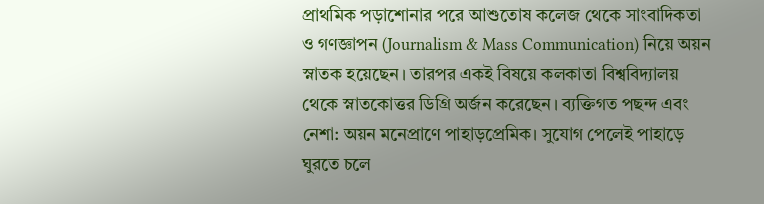প্রাথমিক পড়াশোনার পরে আশুতোষ কলেজ থেকে সাংবাদিকতা ও গণজ্ঞাপন (Journalism & Mass Communication) নিয়ে অয়ন স্নাতক হয়েছেন। তারপর একই বিষয়ে কলকাতা বিশ্ববিদ্যালয় থেকে স্নাতকোত্তর ডিগ্রি অর্জন করেছেন। ব্যক্তিগত পছন্দ এবং নেশা: অয়ন মনেপ্রাণে পাহাড়প্রেমিক। সুযোগ পেলেই পাহাড়ে ঘুরতে চলে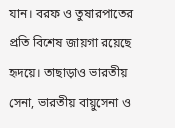যান। বরফ ও তুষারপাতের প্রতি বিশেষ জায়গা রয়েছে হৃদয়ে। তাছাড়াও ভারতীয় সেনা, ভারতীয় বায়ুসেনা ও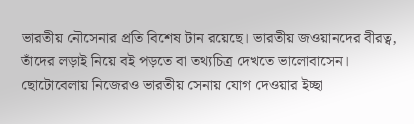ভারতীয় নৌসেনার প্রতি বিশেষ টান রয়েছে। ভারতীয় জওয়ানদের বীরত্ব, তাঁদের লড়াই নিয়ে বই পড়তে বা তথ্যচিত্র দেখতে ভালোবাসেন। ছোটোবেলায় নিজেরও ভারতীয় সেনায় যোগ দেওয়ার ইচ্ছা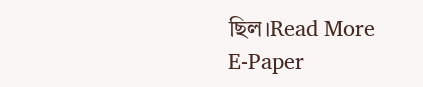ছিল।Read More
E-Paper